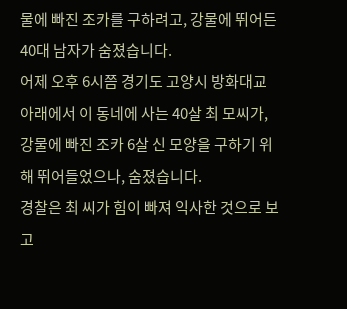물에 빠진 조카를 구하려고, 강물에 뛰어든 40대 남자가 숨졌습니다.
어제 오후 6시쯤 경기도 고양시 방화대교 아래에서 이 동네에 사는 40살 최 모씨가, 강물에 빠진 조카 6살 신 모양을 구하기 위해 뛰어들었으나, 숨졌습니다.
경찰은 최 씨가 힘이 빠져 익사한 것으로 보고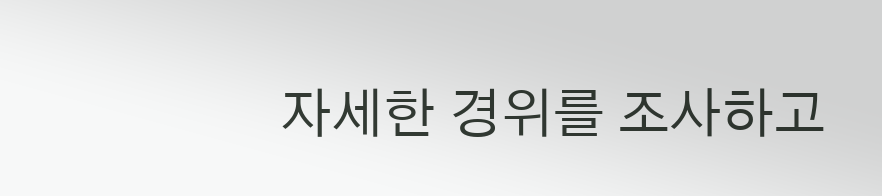자세한 경위를 조사하고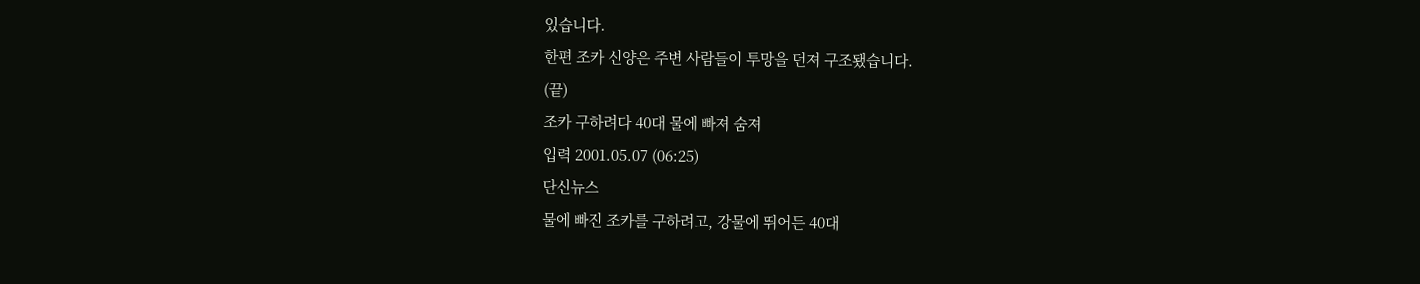있습니다.
한편 조카 신양은 주변 사람들이 투망을 던져 구조됐습니다.
(끝)
조카 구하려다 40대 물에 빠져 숨져
입력 2001.05.07 (06:25)
단신뉴스
물에 빠진 조카를 구하려고, 강물에 뛰어든 40대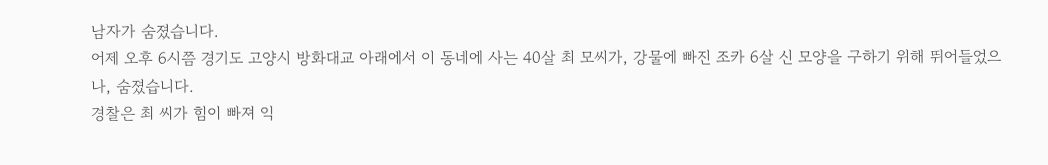남자가 숨졌습니다.
어제 오후 6시쯤 경기도 고양시 방화대교 아래에서 이 동네에 사는 40살 최 모씨가, 강물에 빠진 조카 6살 신 모양을 구하기 위해 뛰어들었으나, 숨졌습니다.
경찰은 최 씨가 힘이 빠져 익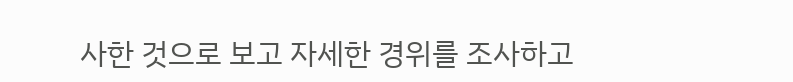사한 것으로 보고 자세한 경위를 조사하고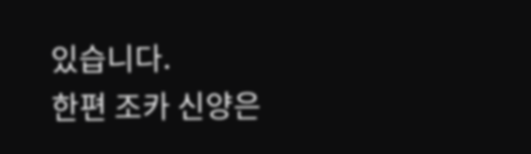있습니다.
한편 조카 신양은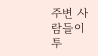주변 사람들이 투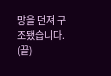망을 던져 구조됐습니다.
(끝)